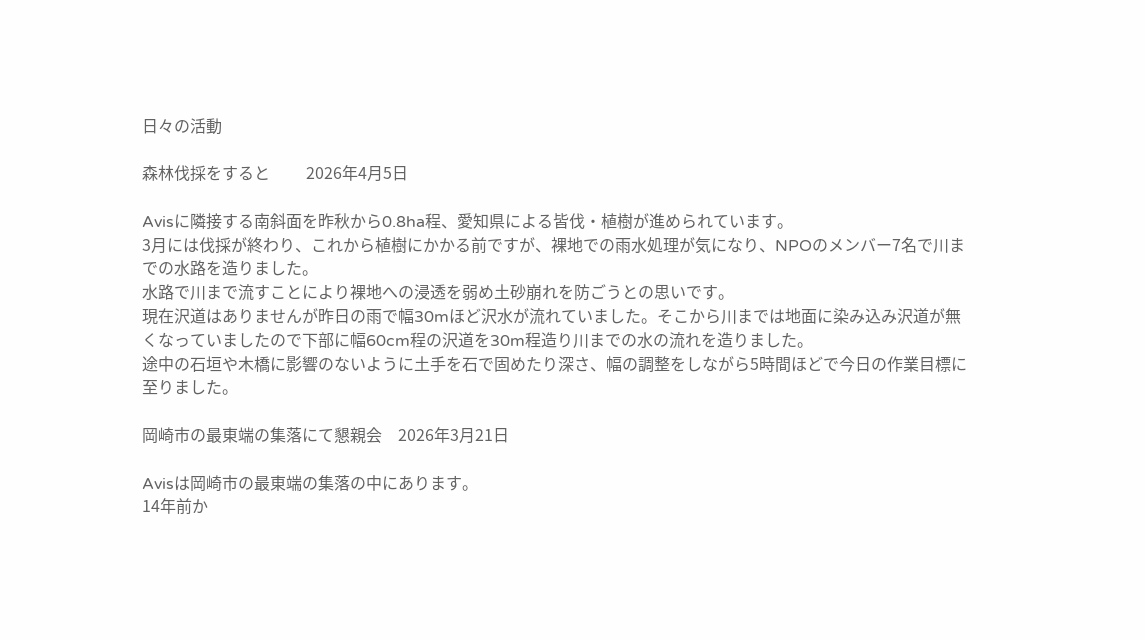日々の活動

森林伐採をすると         2026年4月5日

Avisに隣接する南斜面を昨秋から0.8ha程、愛知県による皆伐・植樹が進められています。
3月には伐採が終わり、これから植樹にかかる前ですが、裸地での雨水処理が気になり、NPOのメンバー7名で川までの水路を造りました。
水路で川まで流すことにより裸地への浸透を弱め土砂崩れを防ごうとの思いです。
現在沢道はありませんが昨日の雨で幅30mほど沢水が流れていました。そこから川までは地面に染み込み沢道が無くなっていましたので下部に幅60cm程の沢道を30m程造り川までの水の流れを造りました。
途中の石垣や木橋に影響のないように土手を石で固めたり深さ、幅の調整をしながら5時間ほどで今日の作業目標に至りました。

岡崎市の最東端の集落にて懇親会    2026年3月21日

Avisは岡崎市の最東端の集落の中にあります。
14年前か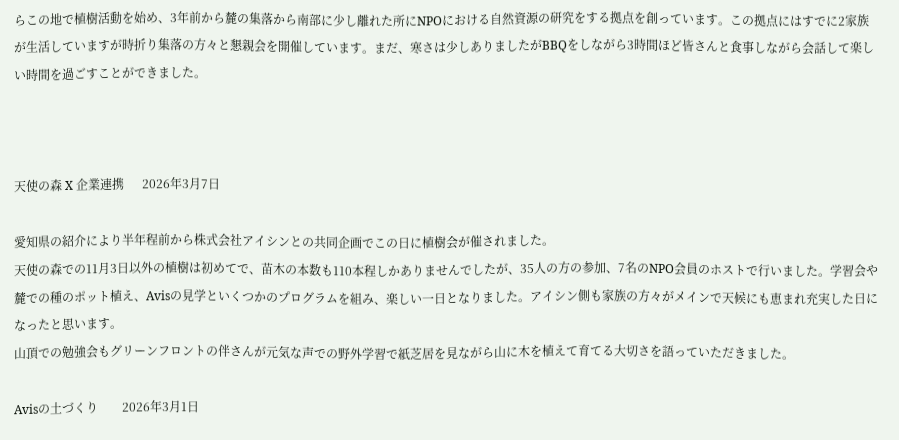らこの地で植樹活動を始め、3年前から麓の集落から南部に少し離れた所にNPOにおける自然資源の研究をする拠点を創っています。この拠点にはすでに2家族が生活していますが時折り集落の方々と懇親会を開催しています。まだ、寒さは少しありましたがBBQをしながら3時間ほど皆さんと食事しながら会話して楽しい時間を過ごすことができました。



天使の森 X 企業連携      2026年3月7日

愛知県の紹介により半年程前から株式会社アイシンとの共同企画でこの日に植樹会が催されました。
天使の森での11月3日以外の植樹は初めてで、苗木の本数も110本程しかありませんでしたが、35人の方の参加、7名のNPO会員のホストで行いました。学習会や麓での種のポット植え、Avisの見学といくつかのプログラムを組み、楽しい一日となりました。アイシン側も家族の方々がメインで天候にも恵まれ充実した日になったと思います。
山頂での勉強会もグリーンフロントの伴さんが元気な声での野外学習で紙芝居を見ながら山に木を植えて育てる大切さを語っていただきました。

Avisの土づくり        2026年3月1日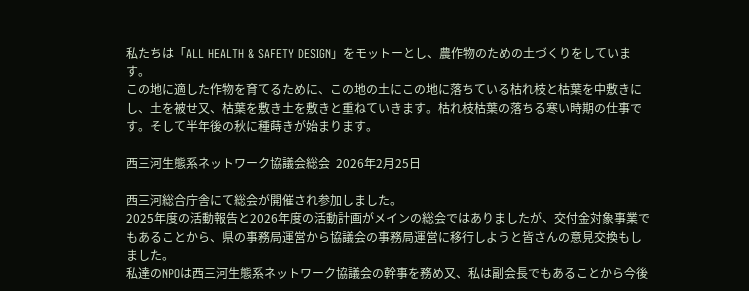私たちは「ALL HEALTH & SAFETY DESIGN」をモットーとし、農作物のための土づくりをしています。
この地に適した作物を育てるために、この地の土にこの地に落ちている枯れ枝と枯葉を中敷きにし、土を被せ又、枯葉を敷き土を敷きと重ねていきます。枯れ枝枯葉の落ちる寒い時期の仕事です。そして半年後の秋に種蒔きが始まります。

西三河生態系ネットワーク協議会総会  2026年2月25日

西三河総合庁舎にて総会が開催され参加しました。
2025年度の活動報告と2026年度の活動計画がメインの総会ではありましたが、交付金対象事業でもあることから、県の事務局運営から協議会の事務局運営に移行しようと皆さんの意見交換もしました。
私達のNPOは西三河生態系ネットワーク協議会の幹事を務め又、私は副会長でもあることから今後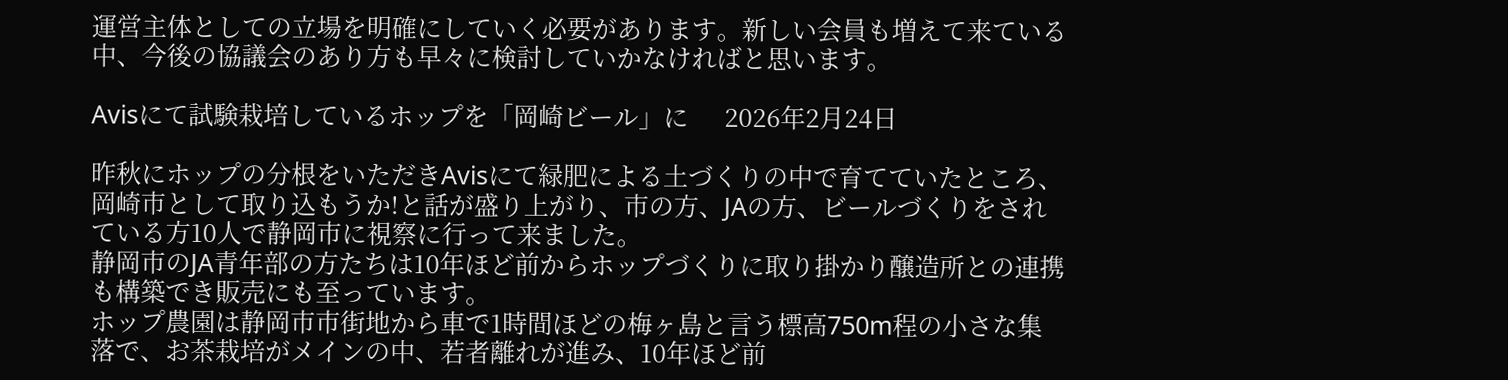運営主体としての立場を明確にしていく必要があります。新しい会員も増えて来ている中、今後の協議会のあり方も早々に検討していかなければと思います。

Avisにて試験栽培しているホップを「岡崎ビール」に      2026年2月24日

昨秋にホップの分根をいただきAvisにて緑肥による土づくりの中で育てていたところ、岡崎市として取り込もうか!と話が盛り上がり、市の方、JAの方、ビールづくりをされている方10人で静岡市に視察に行って来ました。
静岡市のJA青年部の方たちは10年ほど前からホップづくりに取り掛かり醸造所との連携も構築でき販売にも至っています。
ホップ農園は静岡市市街地から車で1時間ほどの梅ヶ島と言う標高750m程の小さな集落で、お茶栽培がメインの中、若者離れが進み、10年ほど前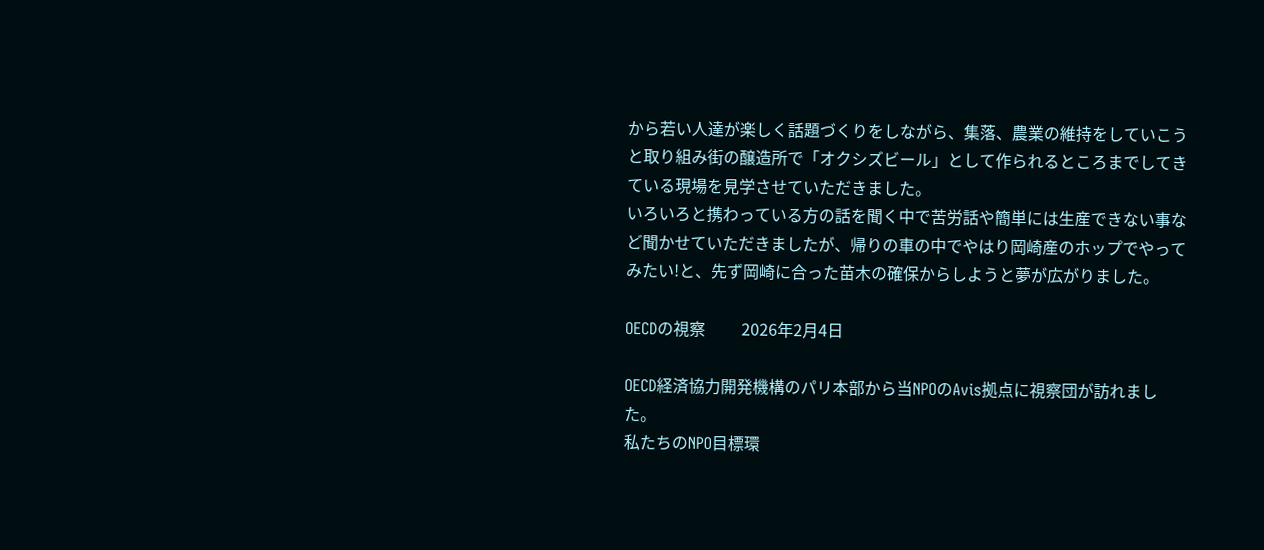から若い人達が楽しく話題づくりをしながら、集落、農業の維持をしていこうと取り組み街の醸造所で「オクシズビール」として作られるところまでしてきている現場を見学させていただきました。
いろいろと携わっている方の話を聞く中で苦労話や簡単には生産できない事など聞かせていただきましたが、帰りの車の中でやはり岡崎産のホップでやってみたい!と、先ず岡崎に合った苗木の確保からしようと夢が広がりました。

OECDの視察         2026年2月4日

OECD経済協力開発機構のパリ本部から当NPOのAvis拠点に視察団が訪れました。
私たちのNPO目標環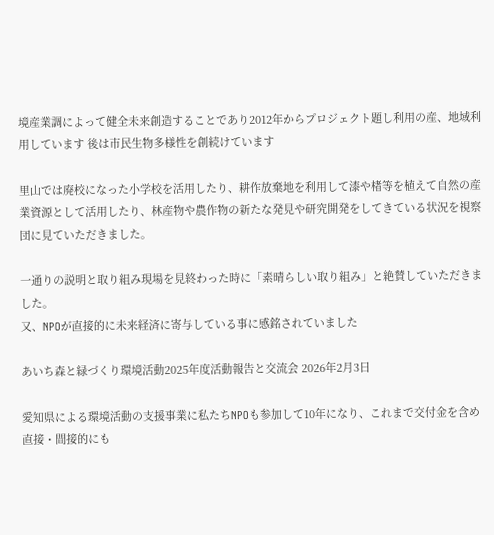境産業調によって健全未来創造することであり2012年からプロジェクト題し利用の産、地域利用しています 後は市民生物多様性を創続けています

里山では廃校になった小学校を活用したり、耕作放棄地を利用して漆や楮等を植えて自然の産業資源として活用したり、林産物や農作物の新たな発見や研究開発をしてきている状況を視察団に見ていただきました。

一通りの説明と取り組み現場を見終わった時に「素晴らしい取り組み」と絶賛していただきました。
又、NPOが直接的に未来経済に寄与している事に感銘されていました

あいち森と緑づくり環境活動2025年度活動報告と交流会 2026年2月3日

愛知県による環境活動の支援事業に私たちNPOも参加して10年になり、これまで交付金を含め直接・間接的にも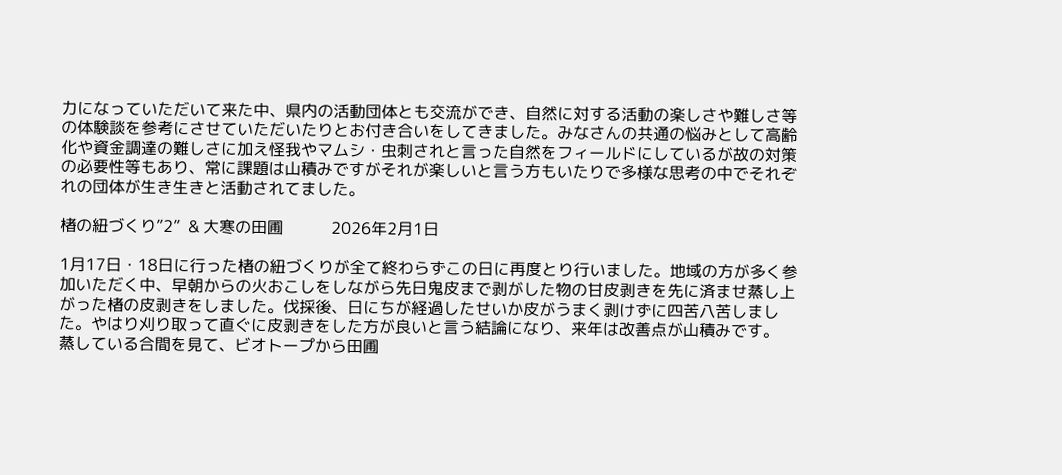力になっていただいて来た中、県内の活動団体とも交流ができ、自然に対する活動の楽しさや難しさ等の体験談を参考にさせていただいたりとお付き合いをしてきました。みなさんの共通の悩みとして高齢化や資金調達の難しさに加え怪我やマムシ・虫刺されと言った自然をフィールドにしているが故の対策の必要性等もあり、常に課題は山積みですがそれが楽しいと言う方もいたりで多様な思考の中でそれぞれの団体が生き生きと活動されてました。

楮の紐づくり”2”  & 大寒の田圃            2026年2月1日

1月17日・18日に行った楮の紐づくりが全て終わらずこの日に再度とり行いました。地域の方が多く参加いただく中、早朝からの火おこしをしながら先日鬼皮まで剥がした物の甘皮剥きを先に済ませ蒸し上がった楮の皮剥きをしました。伐採後、日にちが経過したせいか皮がうまく剥けずに四苦八苦しました。やはり刈り取って直ぐに皮剥きをした方が良いと言う結論になり、来年は改善点が山積みです。
蒸している合間を見て、ビオトープから田圃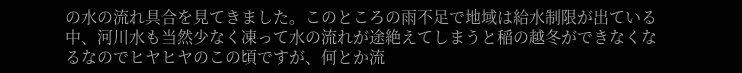の水の流れ具合を見てきました。このところの雨不足で地域は給水制限が出ている中、河川水も当然少なく凍って水の流れが途絶えてしまうと稲の越冬ができなくなるなのでヒヤヒヤのこの頃ですが、何とか流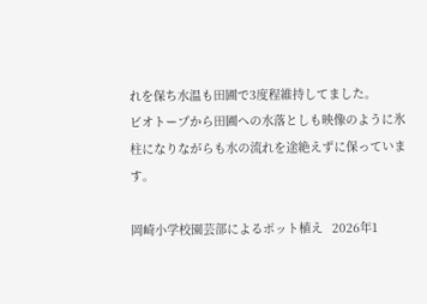れを保ち水温も田圃で3度程維持してました。
ビオトープから田圃への水落としも映像のように氷柱になりながらも水の流れを途絶えずに保っています。

岡崎小学校園芸部によるポット植え   2026年1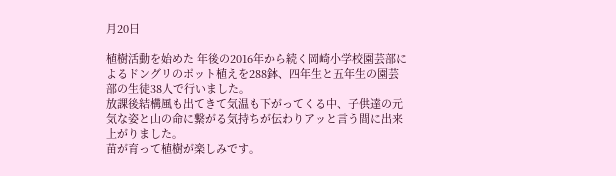月20日

植樹活動を始めた 年後の2016年から続く岡崎小学校園芸部によるドングリのポット植えを288鉢、四年生と五年生の園芸部の生徒38人で行いました。
放課後結構風も出てきて気温も下がってくる中、子供達の元気な姿と山の命に繋がる気持ちが伝わりアッと言う間に出来上がりました。
苗が育って植樹が楽しみです。